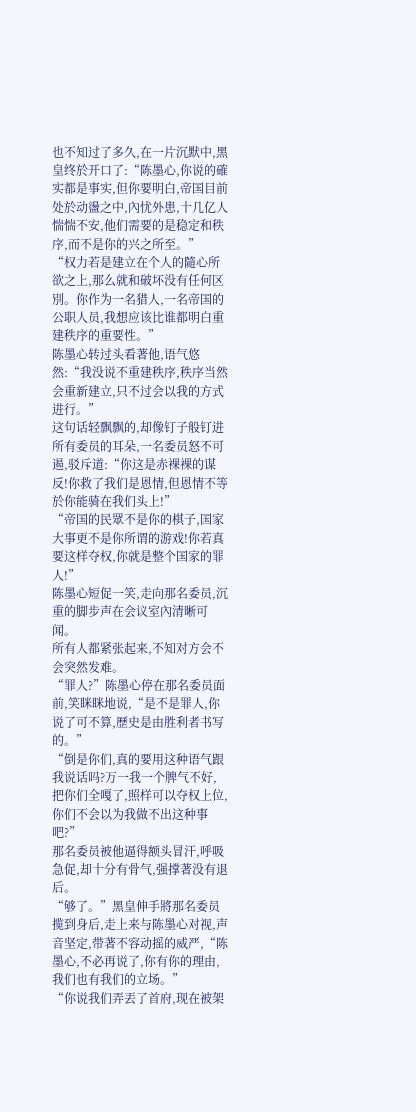也不知过了多久,在一片沉默中,黑皇终於开口了:“陈墨心,你说的確实都是事实,但你要明白,帝国目前处於动盪之中,內忧外患,十几亿人惴惴不安,他们需要的是稳定和秩序,而不是你的兴之所至。”
“权力若是建立在个人的隨心所欲之上,那么就和破坏没有任何区別。你作为一名猎人,一名帝国的公职人员,我想应该比谁都明白重建秩序的重要性。”
陈墨心转过头看著他,语气悠然:“我没说不重建秩序,秩序当然会重新建立,只不过会以我的方式进行。”
这句话轻飘飘的,却像钉子般钉进所有委员的耳朵,一名委员怒不可遏,驳斥道:“你这是赤裸裸的谋反!你救了我们是恩情,但恩情不等於你能骑在我们头上!”
“帝国的民眾不是你的棋子,国家大事更不是你所谓的游戏!你若真要这样夺权,你就是整个国家的罪人!”
陈墨心短促一笑,走向那名委员,沉重的脚步声在会议室內清晰可闻。
所有人都紧张起来,不知对方会不会突然发难。
“罪人?”陈墨心停在那名委员面前,笑眯眯地说,“是不是罪人,你说了可不算,歷史是由胜利者书写的。”
“倒是你们,真的要用这种语气跟我说话吗?万一我一个脾气不好,把你们全嘎了,照样可以夺权上位,你们不会以为我做不出这种事吧?”
那名委员被他逼得额头冒汗,呼吸急促,却十分有骨气,强撑著没有退后。
“够了。”黑皇伸手將那名委员揽到身后,走上来与陈墨心对视,声音坚定,带著不容动摇的威严,“陈墨心,不必再说了,你有你的理由,我们也有我们的立场。”
“你说我们弄丟了首府,现在被架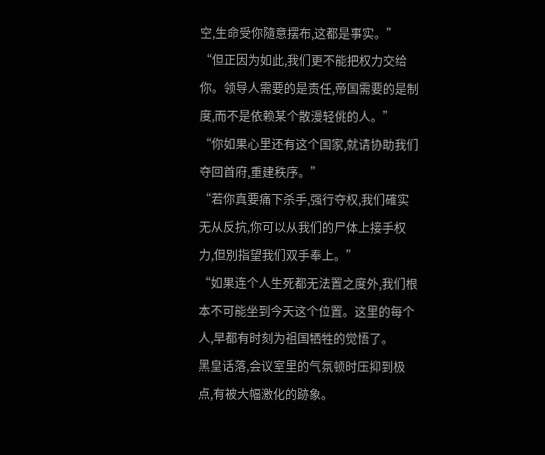空,生命受你隨意摆布,这都是事实。”
“但正因为如此,我们更不能把权力交给你。领导人需要的是责任,帝国需要的是制度,而不是依赖某个散漫轻佻的人。”
“你如果心里还有这个国家,就请协助我们夺回首府,重建秩序。”
“若你真要痛下杀手,强行夺权,我们確实无从反抗,你可以从我们的尸体上接手权力,但別指望我们双手奉上。”
“如果连个人生死都无法置之度外,我们根本不可能坐到今天这个位置。这里的每个人,早都有时刻为祖国牺牲的觉悟了。
黑皇话落,会议室里的气氛顿时压抑到极点,有被大幅激化的跡象。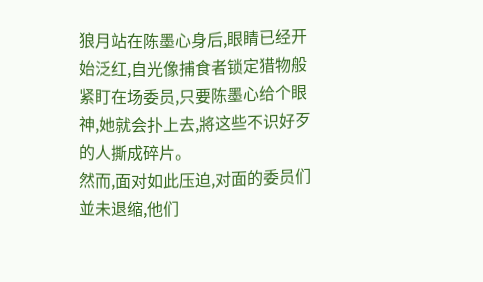狼月站在陈墨心身后,眼睛已经开始泛红,自光像捕食者锁定猎物般紧盯在场委员,只要陈墨心给个眼神,她就会扑上去,將这些不识好歹的人撕成碎片。
然而,面对如此压迫,对面的委员们並未退缩,他们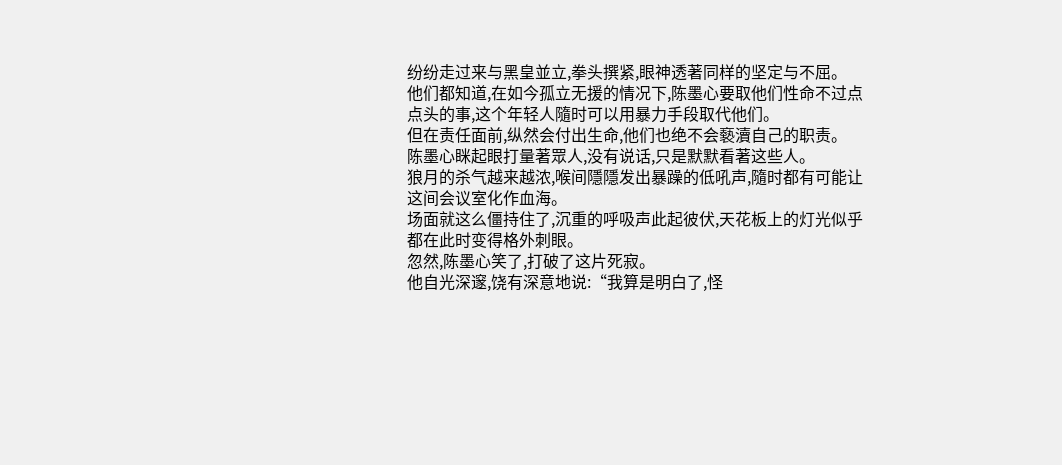纷纷走过来与黑皇並立,拳头撰紧,眼神透著同样的坚定与不屈。
他们都知道,在如今孤立无援的情况下,陈墨心要取他们性命不过点点头的事,这个年轻人隨时可以用暴力手段取代他们。
但在责任面前,纵然会付出生命,他们也绝不会褻瀆自己的职责。
陈墨心眯起眼打量著眾人,没有说话,只是默默看著这些人。
狼月的杀气越来越浓,喉间隱隱发出暴躁的低吼声,隨时都有可能让这间会议室化作血海。
场面就这么僵持住了,沉重的呼吸声此起彼伏,天花板上的灯光似乎都在此时变得格外刺眼。
忽然,陈墨心笑了,打破了这片死寂。
他自光深邃,饶有深意地说:“我算是明白了,怪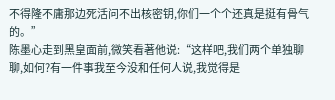不得隆不庸那边死活问不出核密钥,你们一个个还真是挺有骨气的。”
陈墨心走到黑皇面前,微笑看著他说:“这样吧,我们两个单独聊聊,如何?有一件事我至今没和任何人说,我觉得是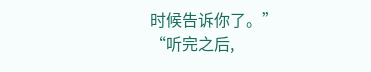时候告诉你了。”
“听完之后,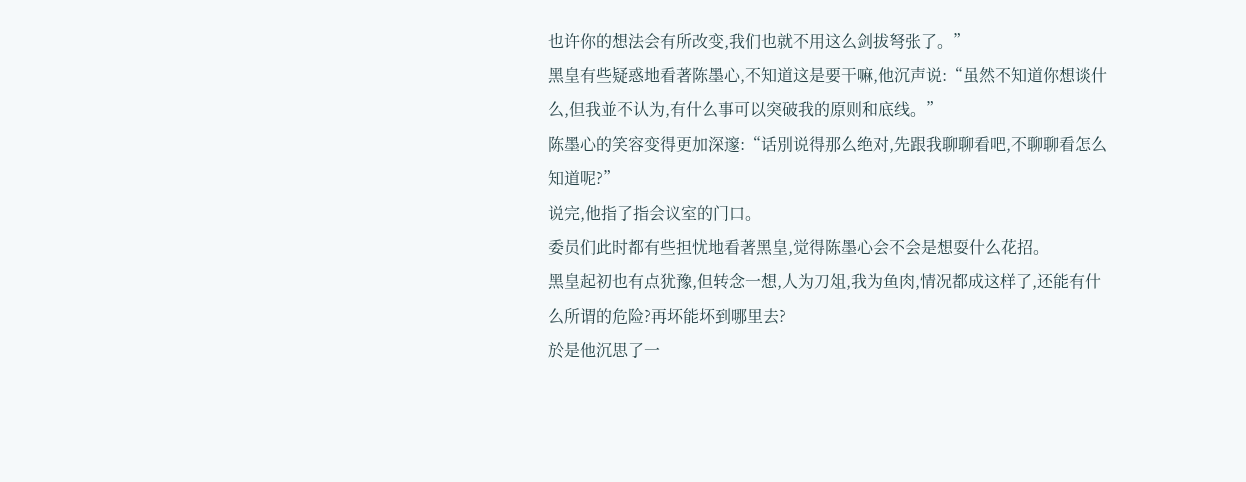也许你的想法会有所改变,我们也就不用这么剑拔弩张了。”
黑皇有些疑惑地看著陈墨心,不知道这是要干嘛,他沉声说:“虽然不知道你想谈什么,但我並不认为,有什么事可以突破我的原则和底线。”
陈墨心的笑容变得更加深邃:“话別说得那么绝对,先跟我聊聊看吧,不聊聊看怎么知道呢?”
说完,他指了指会议室的门口。
委员们此时都有些担忧地看著黑皇,觉得陈墨心会不会是想耍什么花招。
黑皇起初也有点犹豫,但转念一想,人为刀俎,我为鱼肉,情况都成这样了,还能有什么所谓的危险?再坏能坏到哪里去?
於是他沉思了一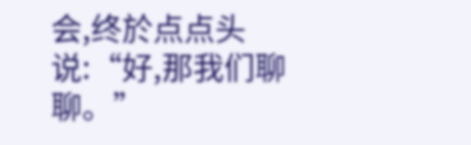会,终於点点头说:“好,那我们聊聊。”